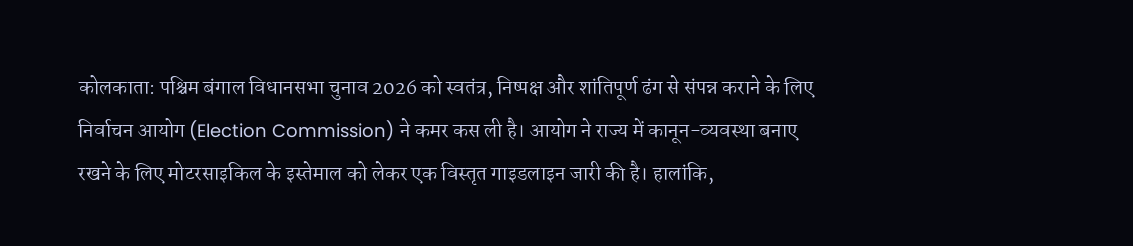कोलकाता: पश्चिम बंगाल विधानसभा चुनाव 2026 को स्वतंत्र, निष्पक्ष और शांतिपूर्ण ढंग से संपन्न कराने के लिए निर्वाचन आयोग (Election Commission) ने कमर कस ली है। आयोग ने राज्य में कानून-व्यवस्था बनाए रखने के लिए मोटरसाइकिल के इस्तेमाल को लेकर एक विस्तृत गाइडलाइन जारी की है। हालांकि,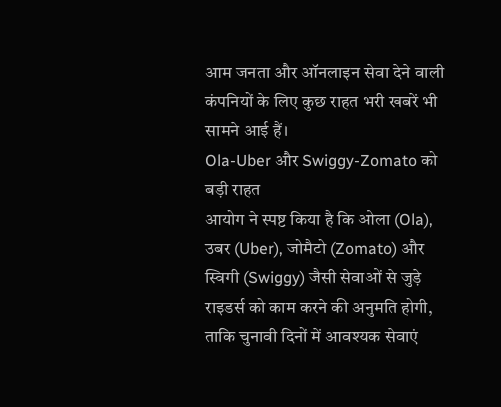आम जनता और ऑनलाइन सेवा देने वाली कंपनियों के लिए कुछ राहत भरी खबरें भी सामने आई हैं।
Ola-Uber और Swiggy-Zomato को बड़ी राहत
आयोग ने स्पष्ट किया है कि ओला (Ola), उबर (Uber), जोमैटो (Zomato) और स्विगी (Swiggy) जैसी सेवाओं से जुड़े राइडर्स को काम करने की अनुमति होगी, ताकि चुनावी दिनों में आवश्यक सेवाएं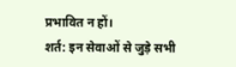प्रभावित न हों।
शर्त: इन सेवाओं से जुड़े सभी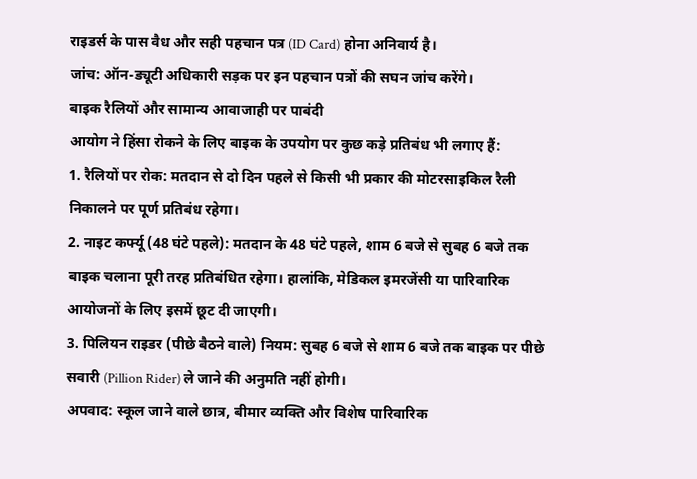राइडर्स के पास वैध और सही पहचान पत्र (ID Card) होना अनिवार्य है।
जांच: ऑन-ड्यूटी अधिकारी सड़क पर इन पहचान पत्रों की सघन जांच करेंगे।
बाइक रैलियों और सामान्य आवाजाही पर पाबंदी
आयोग ने हिंसा रोकने के लिए बाइक के उपयोग पर कुछ कड़े प्रतिबंध भी लगाए हैं:
1. रैलियों पर रोक: मतदान से दो दिन पहले से किसी भी प्रकार की मोटरसाइकिल रैली निकालने पर पूर्ण प्रतिबंध रहेगा।
2. नाइट कर्फ्यू (48 घंटे पहले): मतदान के 48 घंटे पहले, शाम 6 बजे से सुबह 6 बजे तक बाइक चलाना पूरी तरह प्रतिबंधित रहेगा। हालांकि, मेडिकल इमरजेंसी या पारिवारिक आयोजनों के लिए इसमें छूट दी जाएगी।
3. पिलियन राइडर (पीछे बैठने वाले) नियम: सुबह 6 बजे से शाम 6 बजे तक बाइक पर पीछे सवारी (Pillion Rider) ले जाने की अनुमति नहीं होगी।
अपवाद: स्कूल जाने वाले छात्र, बीमार व्यक्ति और विशेष पारिवारिक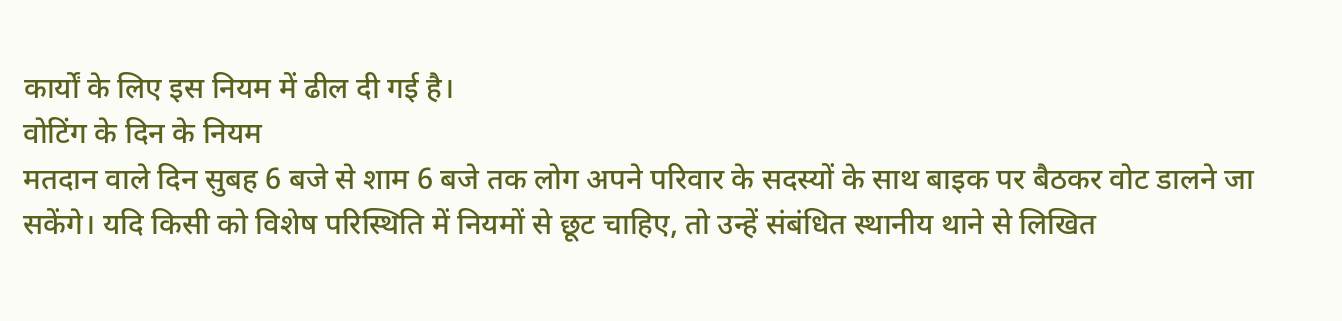कार्यों के लिए इस नियम में ढील दी गई है।
वोटिंग के दिन के नियम
मतदान वाले दिन सुबह 6 बजे से शाम 6 बजे तक लोग अपने परिवार के सदस्यों के साथ बाइक पर बैठकर वोट डालने जा सकेंगे। यदि किसी को विशेष परिस्थिति में नियमों से छूट चाहिए, तो उन्हें संबंधित स्थानीय थाने से लिखित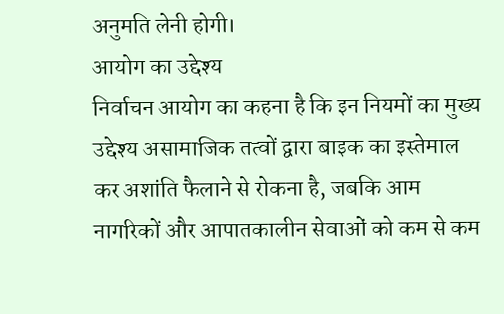अनुमति लेनी होगी।
आयोग का उद्देश्य
निर्वाचन आयोग का कहना है कि इन नियमों का मुख्य उद्देश्य असामाजिक तत्वों द्वारा बाइक का इस्तेमाल कर अशांति फैलाने से रोकना है, जबकि आम नागरिकों और आपातकालीन सेवाओं को कम से कम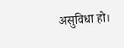असुविधा हो।